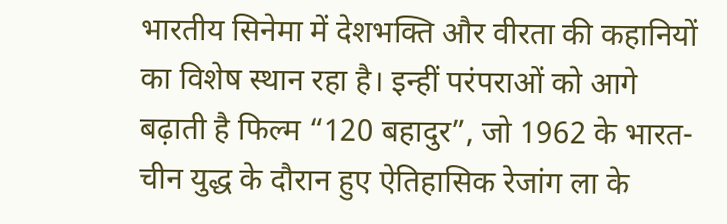भारतीय सिनेमा में देशभक्ति और वीरता की कहानियों का विशेष स्थान रहा है। इन्हीं परंपराओं को आगे बढ़ाती है फिल्म “120 बहादुर”, जो 1962 के भारत-चीन युद्ध के दौरान हुए ऐतिहासिक रेजांग ला के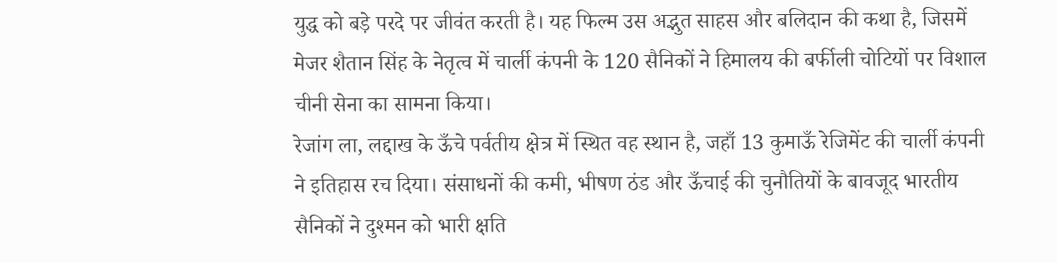युद्ध को बड़े परदे पर जीवंत करती है। यह फिल्म उस अद्भुत साहस और बलिदान की कथा है, जिसमें मेजर शैतान सिंह के नेतृत्व में चार्ली कंपनी के 120 सैनिकों ने हिमालय की बर्फीली चोटियों पर विशाल चीनी सेना का सामना किया।
रेजांग ला, लद्दाख के ऊँचे पर्वतीय क्षेत्र में स्थित वह स्थान है, जहाँ 13 कुमाऊँ रेजिमेंट की चार्ली कंपनी ने इतिहास रच दिया। संसाधनों की कमी, भीषण ठंड और ऊँचाई की चुनौतियों के बावजूद भारतीय सैनिकों ने दुश्मन को भारी क्षति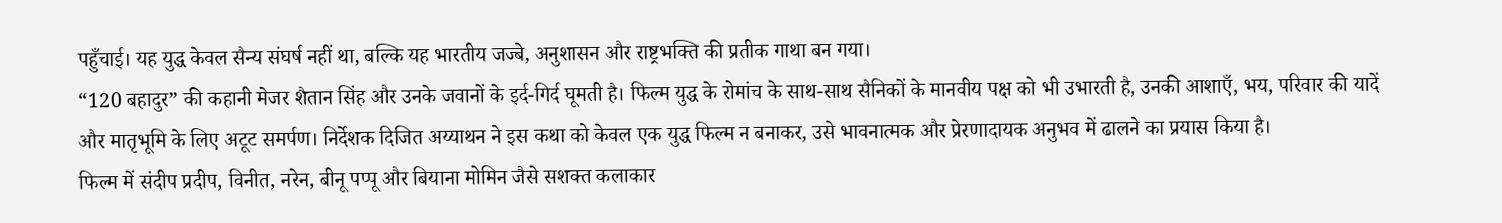पहुँचाई। यह युद्ध केवल सैन्य संघर्ष नहीं था, बल्कि यह भारतीय जज्बे, अनुशासन और राष्ट्रभक्ति की प्रतीक गाथा बन गया।
“120 बहादुर” की कहानी मेजर शैतान सिंह और उनके जवानों के इर्द-गिर्द घूमती है। फिल्म युद्ध के रोमांच के साथ-साथ सैनिकों के मानवीय पक्ष को भी उभारती है, उनकी आशाएँ, भय, परिवार की यादें और मातृभूमि के लिए अटूट समर्पण। निर्देशक दिजित अय्याथन ने इस कथा को केवल एक युद्ध फिल्म न बनाकर, उसे भावनात्मक और प्रेरणादायक अनुभव में ढालने का प्रयास किया है।
फिल्म में संदीप प्रदीप, विनीत, नरेन, बीनू पप्पू और बियाना मोमिन जैसे सशक्त कलाकार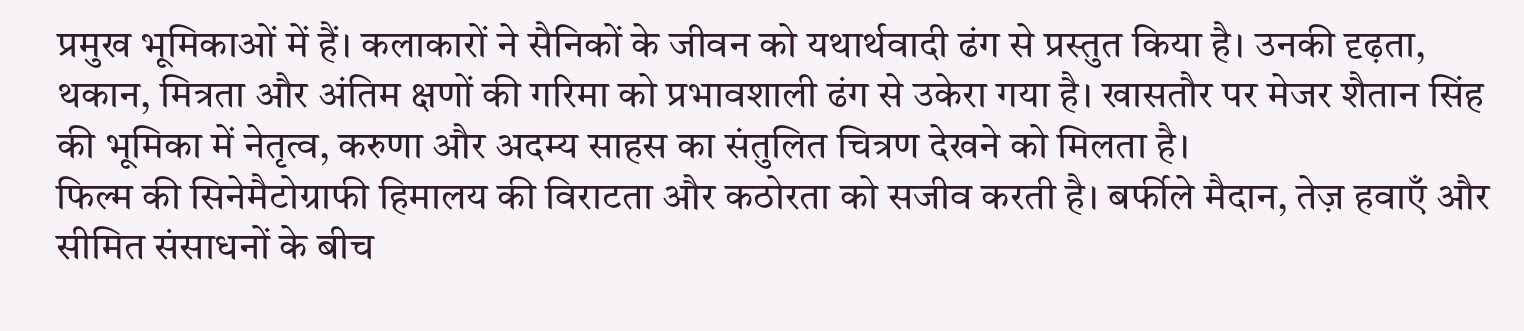प्रमुख भूमिकाओं में हैं। कलाकारों ने सैनिकों के जीवन को यथार्थवादी ढंग से प्रस्तुत किया है। उनकी दृढ़ता, थकान, मित्रता और अंतिम क्षणों की गरिमा को प्रभावशाली ढंग से उकेरा गया है। खासतौर पर मेजर शैतान सिंह की भूमिका में नेतृत्व, करुणा और अदम्य साहस का संतुलित चित्रण देखने को मिलता है।
फिल्म की सिनेमैटोग्राफी हिमालय की विराटता और कठोरता को सजीव करती है। बर्फीले मैदान, तेज़ हवाएँ और सीमित संसाधनों के बीच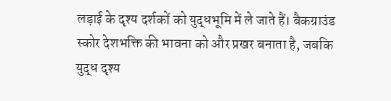लड़ाई के दृश्य दर्शकों को युद्धभूमि में ले जाते हैं। बैकग्राउंड स्कोर देशभक्ति की भावना को और प्रखर बनाता है, जबकि युद्ध दृश्य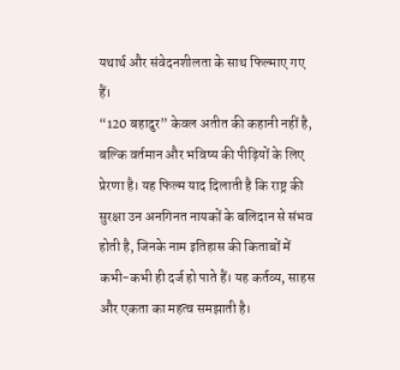यथार्थ और संवेदनशीलता के साथ फिल्माए गए हैं।
“120 बहादुर” केवल अतीत की कहानी नहीं है, बल्कि वर्तमान और भविष्य की पीढ़ियों के लिए प्रेरणा है। यह फिल्म याद दिलाती है कि राष्ट्र की सुरक्षा उन अनगिनत नायकों के बलिदान से संभव होती है, जिनके नाम इतिहास की किताबों में कभी-कभी ही दर्ज हो पाते हैं। यह कर्तव्य, साहस और एकता का महत्व समझाती है।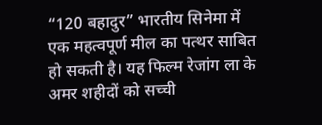“120 बहादुर” भारतीय सिनेमा में एक महत्वपूर्ण मील का पत्थर साबित हो सकती है। यह फिल्म रेजांग ला के अमर शहीदों को सच्ची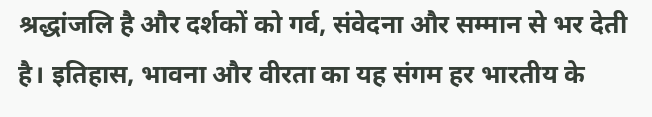श्रद्धांजलि है और दर्शकों को गर्व, संवेदना और सम्मान से भर देती है। इतिहास, भावना और वीरता का यह संगम हर भारतीय के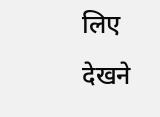लिए देखने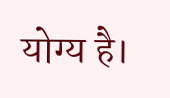योग्य है।